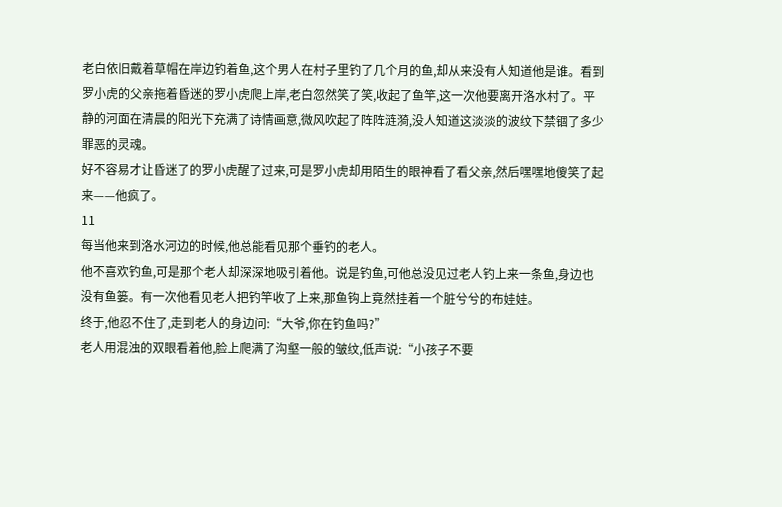老白依旧戴着草帽在岸边钓着鱼,这个男人在村子里钓了几个月的鱼,却从来没有人知道他是谁。看到罗小虎的父亲拖着昏迷的罗小虎爬上岸,老白忽然笑了笑,收起了鱼竿,这一次他要离开洛水村了。平静的河面在清晨的阳光下充满了诗情画意,微风吹起了阵阵涟漪,没人知道这淡淡的波纹下禁锢了多少罪恶的灵魂。
好不容易才让昏迷了的罗小虎醒了过来,可是罗小虎却用陌生的眼神看了看父亲,然后嘿嘿地傻笑了起来——他疯了。
11
每当他来到洛水河边的时候,他总能看见那个垂钓的老人。
他不喜欢钓鱼,可是那个老人却深深地吸引着他。说是钓鱼,可他总没见过老人钓上来一条鱼,身边也没有鱼篓。有一次他看见老人把钓竿收了上来,那鱼钩上竟然挂着一个脏兮兮的布娃娃。
终于,他忍不住了,走到老人的身边问:“大爷,你在钓鱼吗?”
老人用混浊的双眼看着他,脸上爬满了沟壑一般的皱纹,低声说:“小孩子不要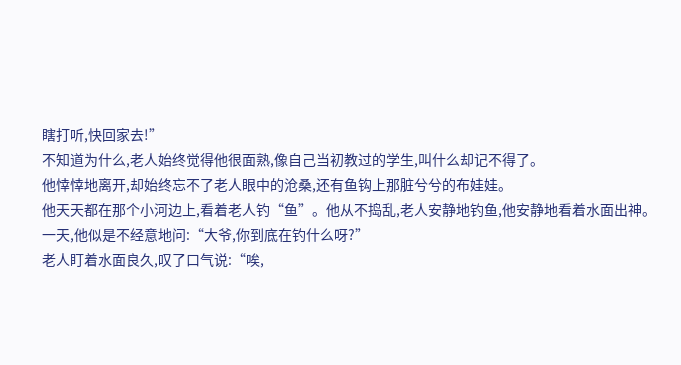瞎打听,快回家去!”
不知道为什么,老人始终觉得他很面熟,像自己当初教过的学生,叫什么却记不得了。
他悻悻地离开,却始终忘不了老人眼中的沧桑,还有鱼钩上那脏兮兮的布娃娃。
他天天都在那个小河边上,看着老人钓“鱼”。他从不捣乱,老人安静地钓鱼,他安静地看着水面出神。
一天,他似是不经意地问:“大爷,你到底在钓什么呀?”
老人盯着水面良久,叹了口气说:“唉,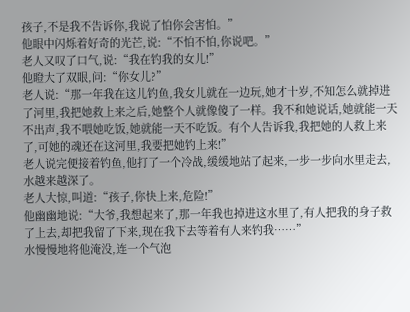孩子,不是我不告诉你,我说了怕你会害怕。”
他眼中闪烁着好奇的光芒,说:“不怕不怕,你说吧。”
老人又叹了口气,说:“我在钓我的女儿!”
他瞪大了双眼,问:“你女儿?”
老人说:“那一年我在这儿钓鱼,我女儿就在一边玩,她才十岁,不知怎么就掉进了河里,我把她救上来之后,她整个人就像傻了一样。我不和她说话,她就能一天不出声,我不喂她吃饭,她就能一天不吃饭。有个人告诉我,我把她的人救上来了,可她的魂还在这河里,我要把她钓上来!”
老人说完便接着钓鱼,他打了一个冷战,缓缓地站了起来,一步一步向水里走去,水越来越深了。
老人大惊,叫道:“孩子,你快上来,危险!”
他幽幽地说:“大爷,我想起来了,那一年我也掉进这水里了,有人把我的身子救了上去,却把我留了下来,现在我下去等着有人来钓我……”
水慢慢地将他淹没,连一个气泡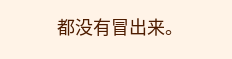都没有冒出来。